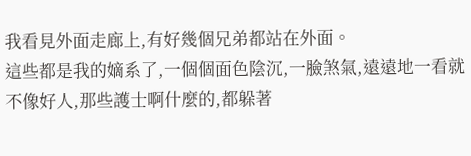我看見外面走廊上,有好幾個兄弟都站在外面。
這些都是我的嫡系了,一個個面色陰沉,一臉煞氣,遠遠地一看就不像好人,那些護士啊什麼的,都躲著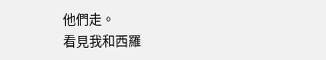他們走。
看見我和西羅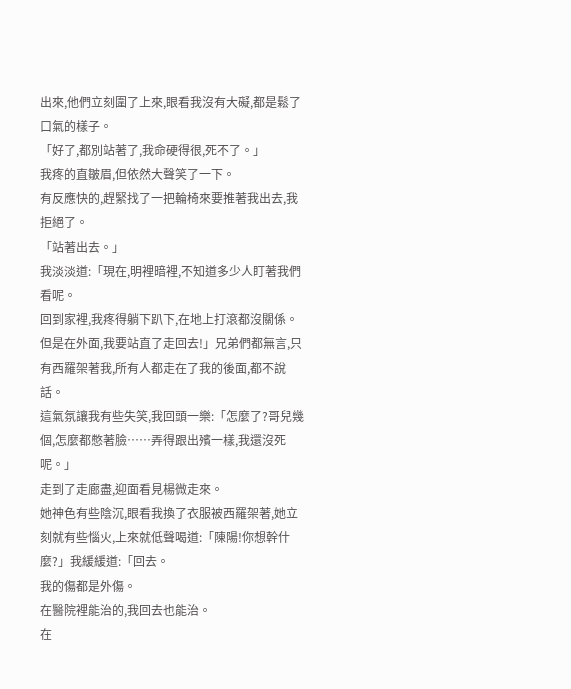出來,他們立刻圍了上來,眼看我沒有大礙,都是鬆了口氣的樣子。
「好了,都別站著了,我命硬得很,死不了。」
我疼的直皺眉,但依然大聲笑了一下。
有反應快的,趕緊找了一把輪椅來要推著我出去,我拒絕了。
「站著出去。」
我淡淡道:「現在,明裡暗裡,不知道多少人盯著我們看呢。
回到家裡,我疼得躺下趴下,在地上打滾都沒關係。
但是在外面,我要站直了走回去!」兄弟們都無言,只有西羅架著我,所有人都走在了我的後面,都不說話。
這氣氛讓我有些失笑,我回頭一樂:「怎麼了?哥兒幾個,怎麼都憋著臉……弄得跟出殯一樣,我還沒死呢。」
走到了走廊盡,迎面看見楊微走來。
她神色有些陰沉,眼看我換了衣服被西羅架著,她立刻就有些惱火,上來就低聲喝道:「陳陽!你想幹什麼?」我緩緩道:「回去。
我的傷都是外傷。
在醫院裡能治的,我回去也能治。
在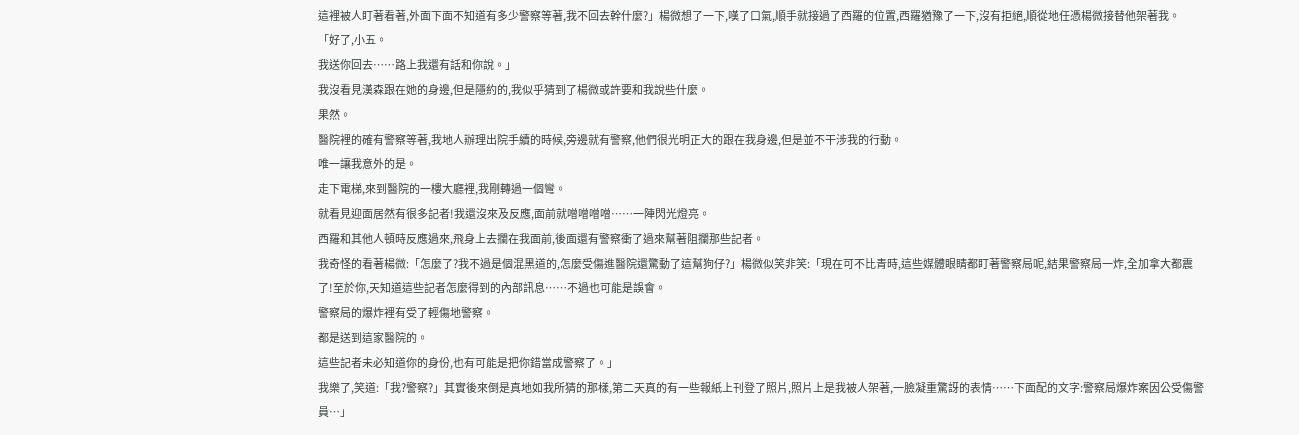這裡被人盯著看著,外面下面不知道有多少警察等著,我不回去幹什麼?」楊微想了一下,嘆了口氣,順手就接過了西羅的位置,西羅猶豫了一下,沒有拒絕,順從地任憑楊微接替他架著我。
「好了,小五。
我送你回去……路上我還有話和你說。」
我沒看見漢森跟在她的身邊,但是隱約的,我似乎猜到了楊微或許要和我說些什麼。
果然。
醫院裡的確有警察等著,我地人辦理出院手續的時候,旁邊就有警察,他們很光明正大的跟在我身邊,但是並不干涉我的行動。
唯一讓我意外的是。
走下電梯,來到醫院的一樓大廳裡,我剛轉過一個彎。
就看見迎面居然有很多記者!我還沒來及反應,面前就噌噌噌噌……一陣閃光燈亮。
西羅和其他人頓時反應過來,飛身上去攔在我面前,後面還有警察衝了過來幫著阻攔那些記者。
我奇怪的看著楊微:「怎麼了?我不過是個混黑道的,怎麼受傷進醫院還驚動了這幫狗仔?」楊微似笑非笑:「現在可不比青時,這些媒體眼睛都盯著警察局呢,結果警察局一炸,全加拿大都震了!至於你,天知道這些記者怎麼得到的內部訊息……不過也可能是誤會。
警察局的爆炸裡有受了輕傷地警察。
都是送到這家醫院的。
這些記者未必知道你的身份,也有可能是把你錯當成警察了。」
我樂了,笑道:「我?警察?」其實後來倒是真地如我所猜的那樣,第二天真的有一些報紙上刊登了照片,照片上是我被人架著,一臉凝重驚訝的表情……下面配的文字:警察局爆炸案因公受傷警員…」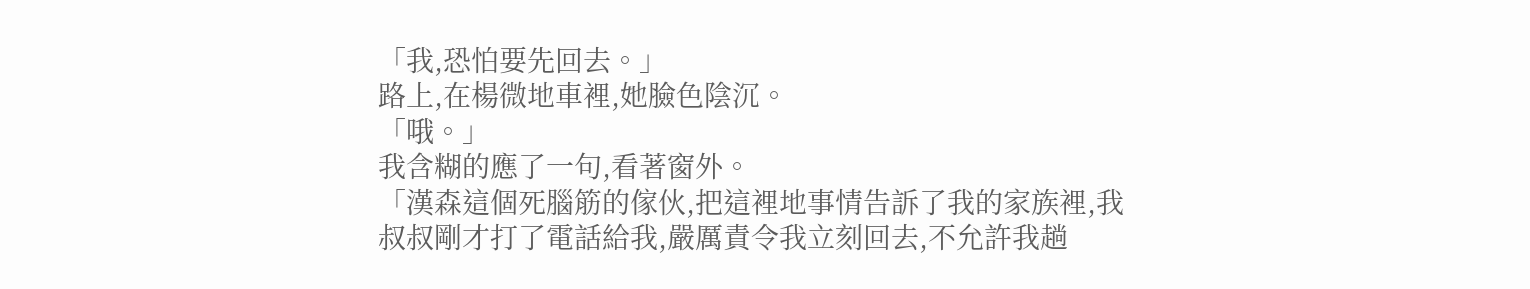「我,恐怕要先回去。」
路上,在楊微地車裡,她臉色陰沉。
「哦。」
我含糊的應了一句,看著窗外。
「漢森這個死腦筋的傢伙,把這裡地事情告訴了我的家族裡,我叔叔剛才打了電話給我,嚴厲責令我立刻回去,不允許我趟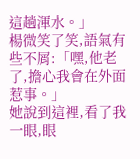這趟渾水。」
楊微笑了笑,語氣有些不屑:「嘿,他老了,擔心我會在外面惹事。」
她說到這裡,看了我一眼,眼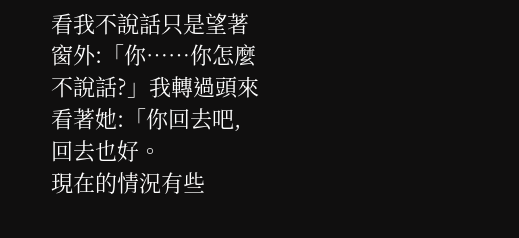看我不說話只是望著窗外:「你……你怎麼不說話?」我轉過頭來看著她:「你回去吧,回去也好。
現在的情況有些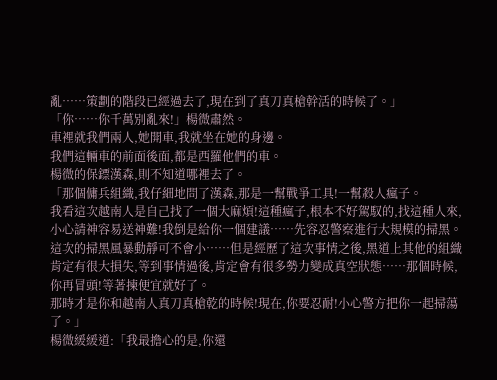亂……策劃的階段已經過去了,現在到了真刀真槍幹活的時候了。」
「你……你千萬別亂來!」楊微肅然。
車裡就我們兩人,她開車,我就坐在她的身邊。
我們這輛車的前面後面,都是西羅他們的車。
楊微的保鏢漢森,則不知道哪裡去了。
「那個傭兵組織,我仔細地問了漢森,那是一幫戰爭工具!一幫殺人瘋子。
我看這次越南人是自己找了一個大麻煩!這種瘋子,根本不好駕馭的,找這種人來,小心請神容易送神難!我倒是給你一個建議……先容忍警察進行大規模的掃黑。
這次的掃黑風暴動靜可不會小……但是經歷了這次事情之後,黑道上其他的組織肯定有很大損失,等到事情過後,肯定會有很多勢力變成真空狀態……那個時候,你再冒頭!等著揀便宜就好了。
那時才是你和越南人真刀真槍乾的時候!現在,你要忍耐!小心警方把你一起掃蕩了。」
楊微緩緩道:「我最擔心的是,你還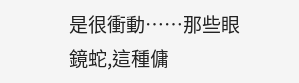是很衝動……那些眼鏡蛇,這種傭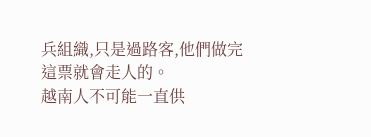兵組織,只是過路客,他們做完這票就會走人的。
越南人不可能一直供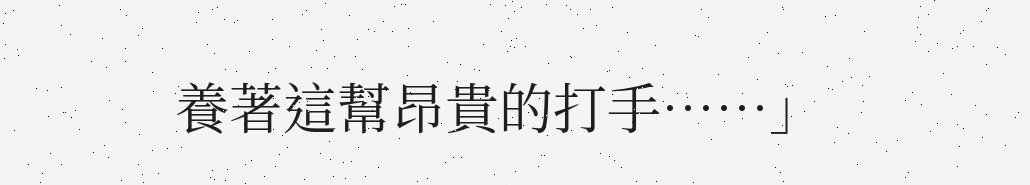養著這幫昂貴的打手……」